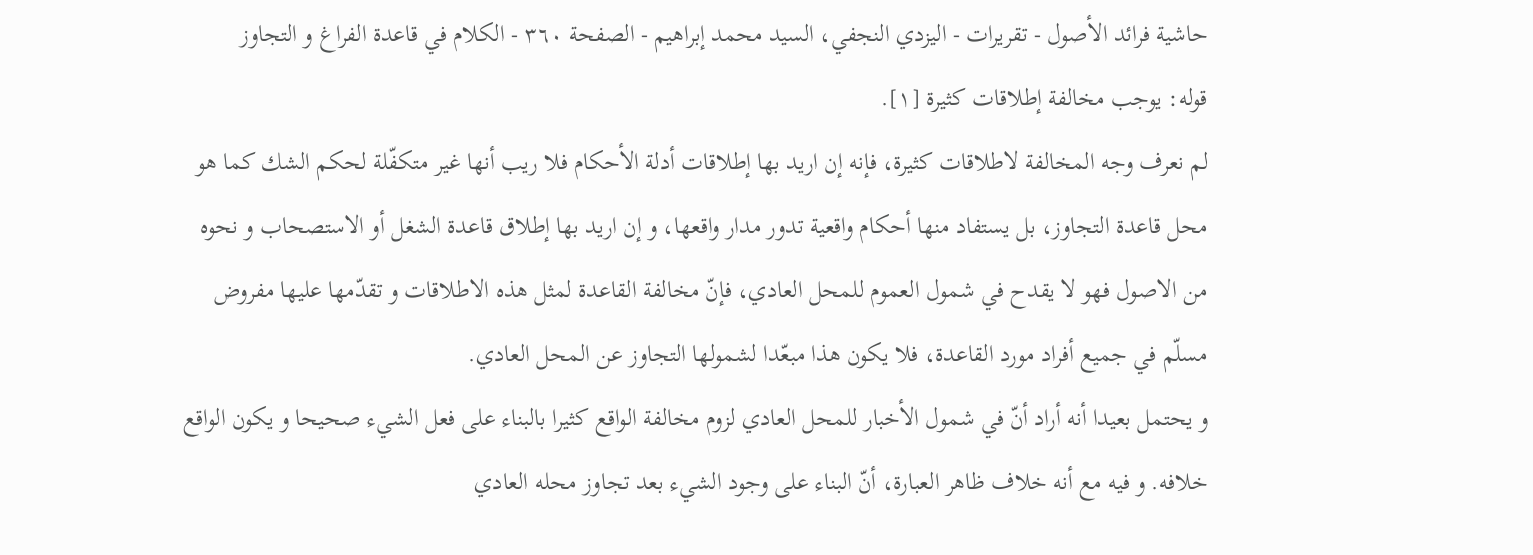حاشية فرائد الأصول - تقريرات - اليزدي النجفي، السيد محمد إبراهيم - الصفحة ٣٦٠ - الكلام في قاعدة الفراغ و التجاوز
قوله: يوجب مخالفة إطلاقات كثيرة [١].
لم نعرف وجه المخالفة لاطلاقات كثيرة، فإنه إن اريد بها إطلاقات أدلة الأحكام فلا ريب أنها غير متكفّلة لحكم الشك كما هو محل قاعدة التجاوز، بل يستفاد منها أحكام واقعية تدور مدار واقعها، و إن اريد بها إطلاق قاعدة الشغل أو الاستصحاب و نحوه من الاصول فهو لا يقدح في شمول العموم للمحل العادي، فإنّ مخالفة القاعدة لمثل هذه الاطلاقات و تقدّمها عليها مفروض مسلّم في جميع أفراد مورد القاعدة، فلا يكون هذا مبعّدا لشمولها التجاوز عن المحل العادي.
و يحتمل بعيدا أنه أراد أنّ في شمول الأخبار للمحل العادي لزوم مخالفة الواقع كثيرا بالبناء على فعل الشيء صحيحا و يكون الواقع خلافه. و فيه مع أنه خلاف ظاهر العبارة، أنّ البناء على وجود الشيء بعد تجاوز محله العادي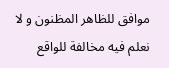موافق للظاهر المظنون و لا نعلم فيه مخالفة للواقع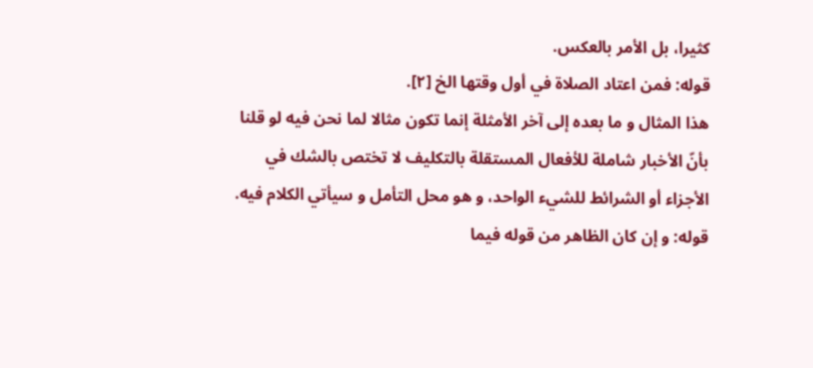كثيرا، بل الأمر بالعكس.
قوله: فمن اعتاد الصلاة في أول وقتها الخ [٢].
هذا المثال و ما بعده إلى آخر الأمثلة إنما تكون مثالا لما نحن فيه لو قلنا بأنّ الأخبار شاملة للأفعال المستقلة بالتكليف لا تختص بالشك في الأجزاء أو الشرائط للشيء الواحد، و هو محل التأمل و سيأتي الكلام فيه.
قوله: و إن كان الظاهر من قوله فيما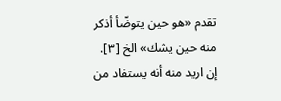تقدم «هو حين يتوضّأ أذكر منه حين يشك» الخ [٣].
إن اريد منه أنه يستفاد من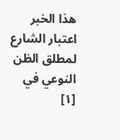هذا الخبر اعتبار الشارع لمطلق الظن النوعي في
[١]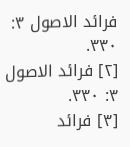فرائد الاصول ٣: ٣٣٠.
[٢] فرائد الاصول ٣: ٣٣٠.
[٣] فرائد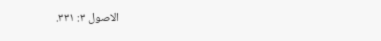الاصول ٣: ٣٣١.